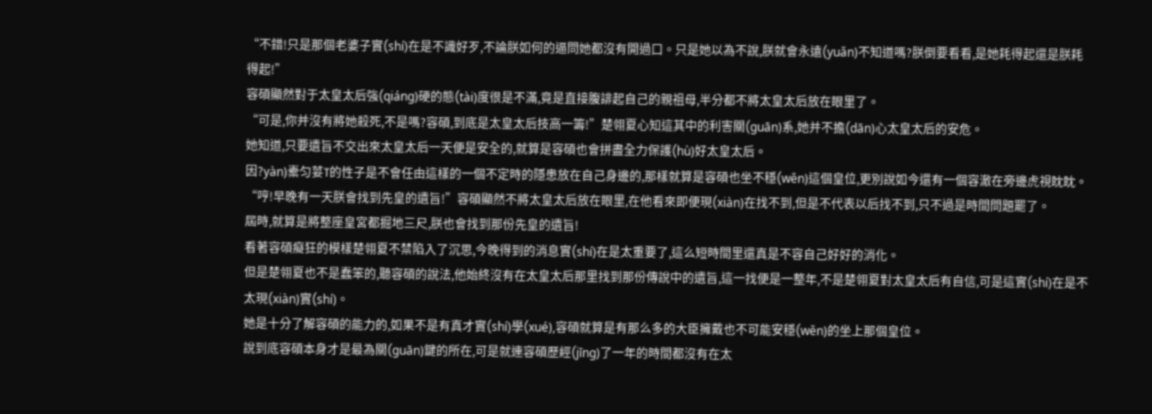“不錯!只是那個老婆子實(shí)在是不識好歹,不論朕如何的逼問她都沒有開過口。只是她以為不說,朕就會永遠(yuǎn)不知道嗎?朕倒要看看,是她耗得起還是朕耗得起!”
容碩顯然對于太皇太后強(qiáng)硬的態(tài)度很是不滿,竟是直接腹誹起自己的親祖母,半分都不將太皇太后放在眼里了。
“可是,你并沒有將她殺死,不是嗎?容碩,到底是太皇太后技高一籌!”楚翎夏心知這其中的利害關(guān)系,她并不擔(dān)心太皇太后的安危。
她知道,只要遺旨不交出來太皇太后一天便是安全的,就算是容碩也會拼盡全力保護(hù)好太皇太后。
因?yàn)橐匀荽T的性子是不會任由這樣的一個不定時的隱患放在自己身邊的,那樣就算是容碩也坐不穩(wěn)這個皇位,更別說如今還有一個容澈在旁邊虎視眈眈。
“哼!早晚有一天朕會找到先皇的遺旨!”容碩顯然不將太皇太后放在眼里,在他看來即便現(xiàn)在找不到,但是不代表以后找不到,只不過是時間問題罷了。
屆時,就算是將整座皇宮都掘地三尺,朕也會找到那份先皇的遺旨!
看著容碩癡狂的模樣楚翎夏不禁陷入了沉思,今晚得到的消息實(shí)在是太重要了,這么短時間里還真是不容自己好好的消化。
但是楚翎夏也不是蠢笨的,聽容碩的說法,他始終沒有在太皇太后那里找到那份傳說中的遺旨,這一找便是一整年,不是楚翎夏對太皇太后有自信,可是這實(shí)在是不太現(xiàn)實(shí)。
她是十分了解容碩的能力的,如果不是有真才實(shí)學(xué),容碩就算是有那么多的大臣擁戴也不可能安穩(wěn)的坐上那個皇位。
說到底容碩本身才是最為關(guān)鍵的所在,可是就連容碩歷經(jīng)了一年的時間都沒有在太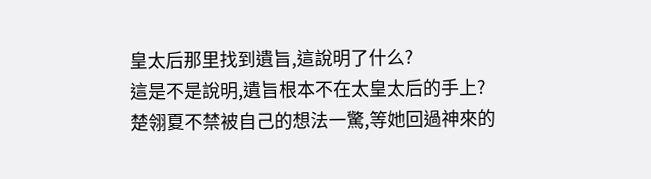皇太后那里找到遺旨,這說明了什么?
這是不是說明,遺旨根本不在太皇太后的手上?
楚翎夏不禁被自己的想法一驚,等她回過神來的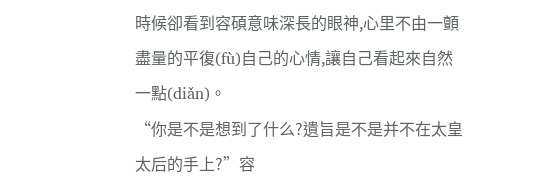時候卻看到容碩意味深長的眼神,心里不由一顫盡量的平復(fù)自己的心情,讓自己看起來自然一點(diǎn)。
“你是不是想到了什么?遺旨是不是并不在太皇太后的手上?”容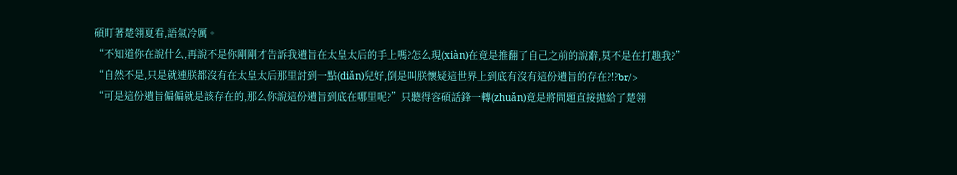碩盯著楚翎夏看,語氣冷厲。
“不知道你在說什么,再說不是你剛剛才告訴我遺旨在太皇太后的手上嗎?怎么現(xiàn)在竟是推翻了自己之前的說辭,莫不是在打趣我?”
“自然不是,只是就連朕都沒有在太皇太后那里討到一點(diǎn)兒好,倒是叫朕懷疑這世界上到底有沒有這份遺旨的存在?!?br/>
“可是這份遺旨偏偏就是該存在的,那么你說這份遺旨到底在哪里呢?”只聽得容碩話鋒一轉(zhuǎn)竟是將問題直接拋給了楚翎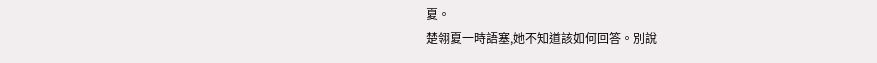夏。
楚翎夏一時語塞,她不知道該如何回答。別說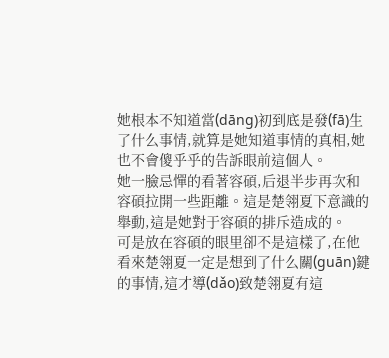她根本不知道當(dāng)初到底是發(fā)生了什么事情,就算是她知道事情的真相,她也不會傻乎乎的告訴眼前這個人。
她一臉忌憚的看著容碩,后退半步再次和容碩拉開一些距離。這是楚翎夏下意識的舉動,這是她對于容碩的排斥造成的。
可是放在容碩的眼里卻不是這樣了,在他看來楚翎夏一定是想到了什么關(guān)鍵的事情,這才導(dǎo)致楚翎夏有這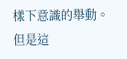樣下意識的舉動。
但是這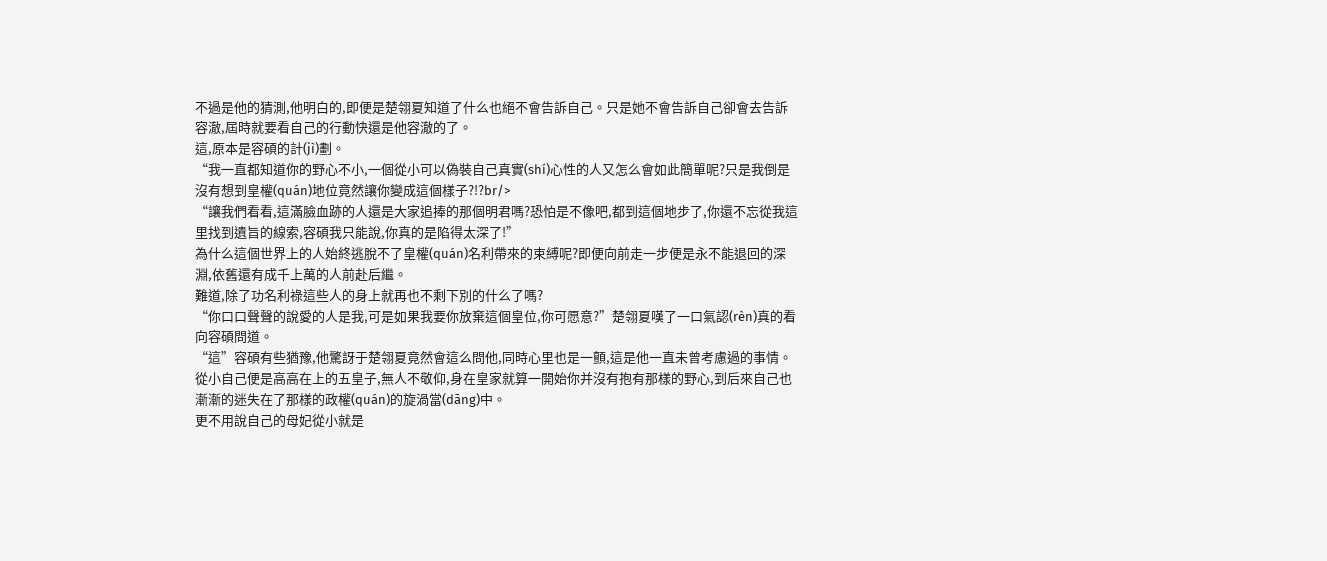不過是他的猜測,他明白的,即便是楚翎夏知道了什么也絕不會告訴自己。只是她不會告訴自己卻會去告訴容澈,屆時就要看自己的行動快還是他容澈的了。
這,原本是容碩的計(jì)劃。
“我一直都知道你的野心不小,一個從小可以偽裝自己真實(shí)心性的人又怎么會如此簡單呢?只是我倒是沒有想到皇權(quán)地位竟然讓你變成這個樣子?!?br/>
“讓我們看看,這滿臉血跡的人還是大家追捧的那個明君嗎?恐怕是不像吧,都到這個地步了,你還不忘從我這里找到遺旨的線索,容碩我只能說,你真的是陷得太深了!”
為什么這個世界上的人始終逃脫不了皇權(quán)名利帶來的束縛呢?即便向前走一步便是永不能退回的深淵,依舊還有成千上萬的人前赴后繼。
難道,除了功名利祿這些人的身上就再也不剩下別的什么了嗎?
“你口口聲聲的說愛的人是我,可是如果我要你放棄這個皇位,你可愿意?”楚翎夏嘆了一口氣認(rèn)真的看向容碩問道。
“這”容碩有些猶豫,他驚訝于楚翎夏竟然會這么問他,同時心里也是一顫,這是他一直未曾考慮過的事情。
從小自己便是高高在上的五皇子,無人不敬仰,身在皇家就算一開始你并沒有抱有那樣的野心,到后來自己也漸漸的迷失在了那樣的政權(quán)的旋渦當(dāng)中。
更不用說自己的母妃從小就是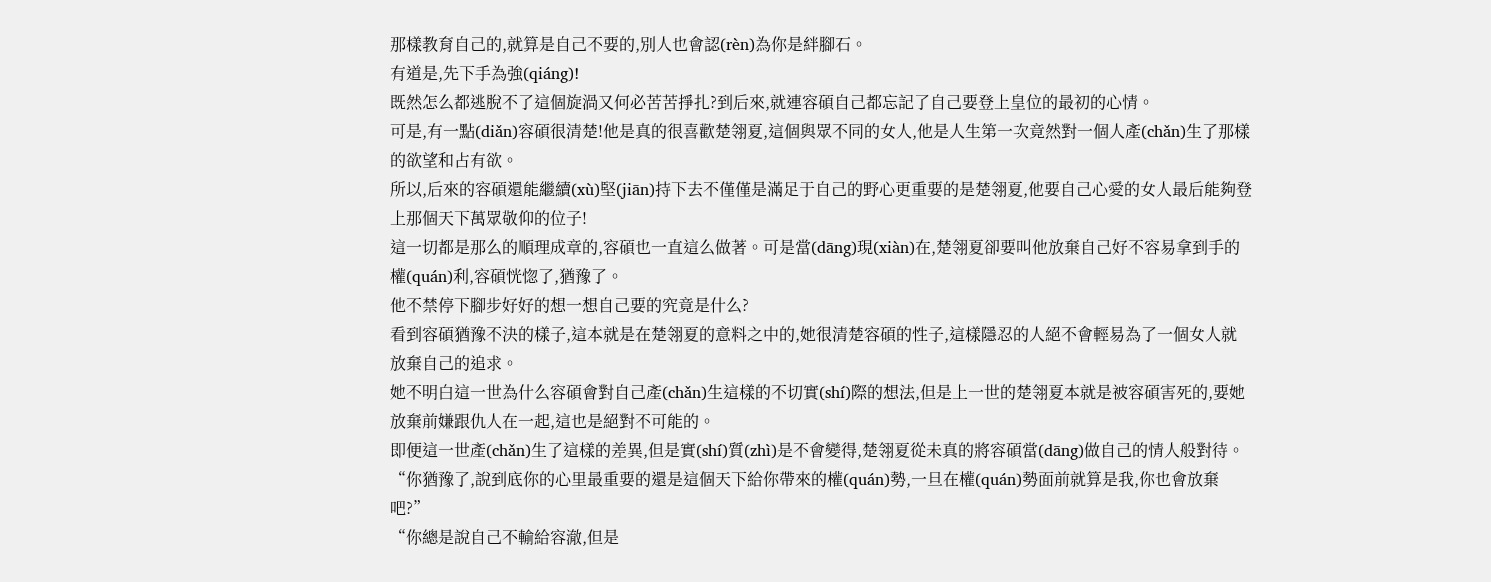那樣教育自己的,就算是自己不要的,別人也會認(rèn)為你是絆腳石。
有道是,先下手為強(qiáng)!
既然怎么都逃脫不了這個旋渦又何必苦苦掙扎?到后來,就連容碩自己都忘記了自己要登上皇位的最初的心情。
可是,有一點(diǎn)容碩很清楚!他是真的很喜歡楚翎夏,這個與眾不同的女人,他是人生第一次竟然對一個人產(chǎn)生了那樣的欲望和占有欲。
所以,后來的容碩還能繼續(xù)堅(jiān)持下去不僅僅是滿足于自己的野心更重要的是楚翎夏,他要自己心愛的女人最后能夠登上那個天下萬眾敬仰的位子!
這一切都是那么的順理成章的,容碩也一直這么做著。可是當(dāng)現(xiàn)在,楚翎夏卻要叫他放棄自己好不容易拿到手的權(quán)利,容碩恍惚了,猶豫了。
他不禁停下腳步好好的想一想自己要的究竟是什么?
看到容碩猶豫不決的樣子,這本就是在楚翎夏的意料之中的,她很清楚容碩的性子,這樣隱忍的人絕不會輕易為了一個女人就放棄自己的追求。
她不明白這一世為什么容碩會對自己產(chǎn)生這樣的不切實(shí)際的想法,但是上一世的楚翎夏本就是被容碩害死的,要她放棄前嫌跟仇人在一起,這也是絕對不可能的。
即便這一世產(chǎn)生了這樣的差異,但是實(shí)質(zhì)是不會變得,楚翎夏從未真的將容碩當(dāng)做自己的情人般對待。
“你猶豫了,說到底你的心里最重要的還是這個天下給你帶來的權(quán)勢,一旦在權(quán)勢面前就算是我,你也會放棄吧?”
“你總是說自己不輸給容澈,但是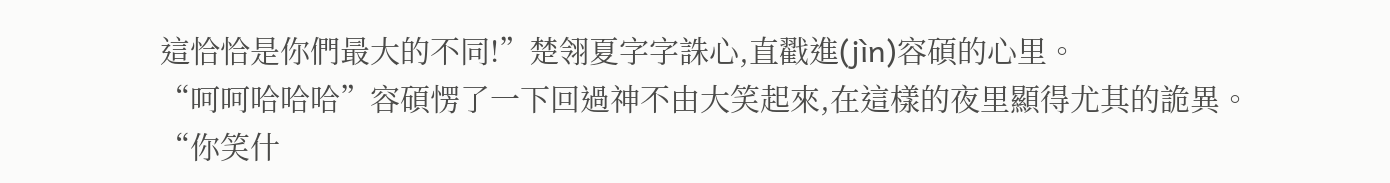這恰恰是你們最大的不同!”楚翎夏字字誅心,直戳進(jìn)容碩的心里。
“呵呵哈哈哈”容碩愣了一下回過神不由大笑起來,在這樣的夜里顯得尤其的詭異。
“你笑什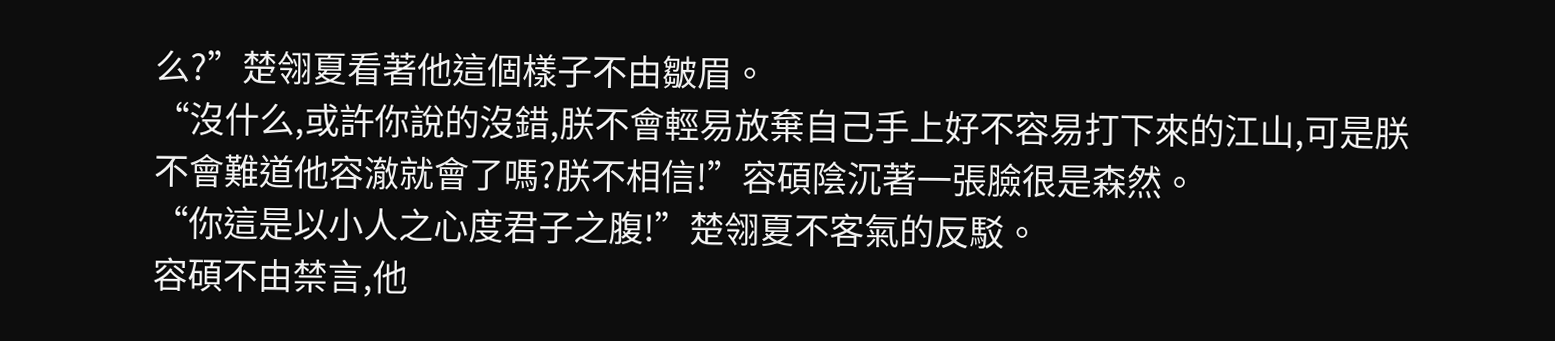么?”楚翎夏看著他這個樣子不由皺眉。
“沒什么,或許你說的沒錯,朕不會輕易放棄自己手上好不容易打下來的江山,可是朕不會難道他容澈就會了嗎?朕不相信!”容碩陰沉著一張臉很是森然。
“你這是以小人之心度君子之腹!”楚翎夏不客氣的反駁。
容碩不由禁言,他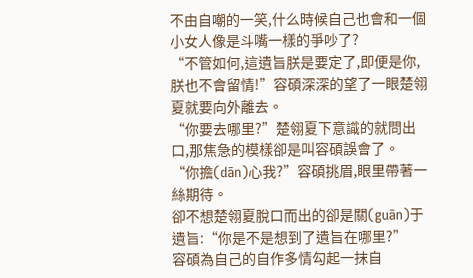不由自嘲的一笑,什么時候自己也會和一個小女人像是斗嘴一樣的爭吵了?
“不管如何,這遺旨朕是要定了,即便是你,朕也不會留情!”容碩深深的望了一眼楚翎夏就要向外離去。
“你要去哪里?”楚翎夏下意識的就問出口,那焦急的模樣卻是叫容碩誤會了。
“你擔(dān)心我?”容碩挑眉,眼里帶著一絲期待。
卻不想楚翎夏脫口而出的卻是關(guān)于遺旨:“你是不是想到了遺旨在哪里?”
容碩為自己的自作多情勾起一抹自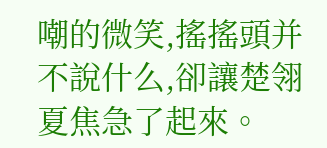嘲的微笑,搖搖頭并不說什么,卻讓楚翎夏焦急了起來。